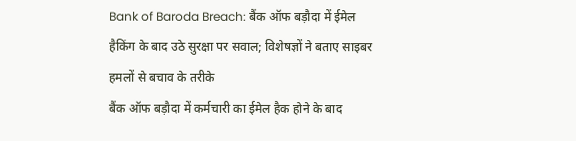Bank of Baroda Breach: बैंक ऑफ बड़ौदा में ईमेल हैकिंग के बाद उठे सुरक्षा पर सवाल; विशेषज्ञों ने बताए साइबर हमलों से बचाव के तरीके
बैंक ऑफ बड़ौदा में कर्मचारी का ईमेल हैक होने के बाद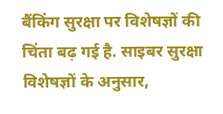बैंकिंग सुरक्षा पर विशेषज्ञों की चिंता बढ़ गई है. साइबर सुरक्षा विशेषज्ञों के अनुसार,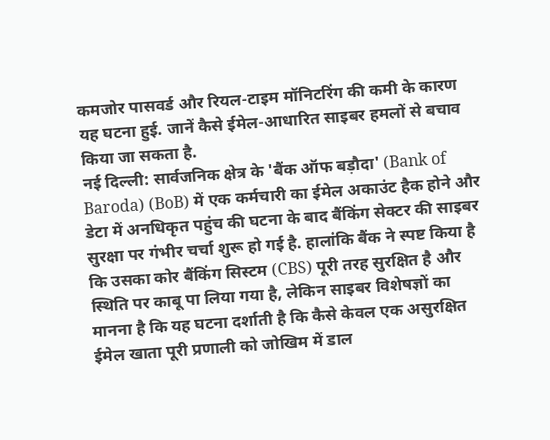कमजोर पासवर्ड और रियल-टाइम मॉनिटरिंग की कमी के कारण यह घटना हुई. जानें कैसे ईमेल-आधारित साइबर हमलों से बचाव किया जा सकता है.
नई दिल्ली: सार्वजनिक क्षेत्र के 'बैंक ऑफ बड़ौदा' (Bank of Baroda) (BoB) में एक कर्मचारी का ईमेल अकाउंट हैक होने और डेटा में अनधिकृत पहुंच की घटना के बाद बैंकिंग सेक्टर की साइबर सुरक्षा पर गंभीर चर्चा शुरू हो गई है. हालांकि बैंक ने स्पष्ट किया है कि उसका कोर बैंकिंग सिस्टम (CBS) पूरी तरह सुरक्षित है और स्थिति पर काबू पा लिया गया है, लेकिन साइबर विशेषज्ञों का मानना है कि यह घटना दर्शाती है कि कैसे केवल एक असुरक्षित ईमेल खाता पूरी प्रणाली को जोखिम में डाल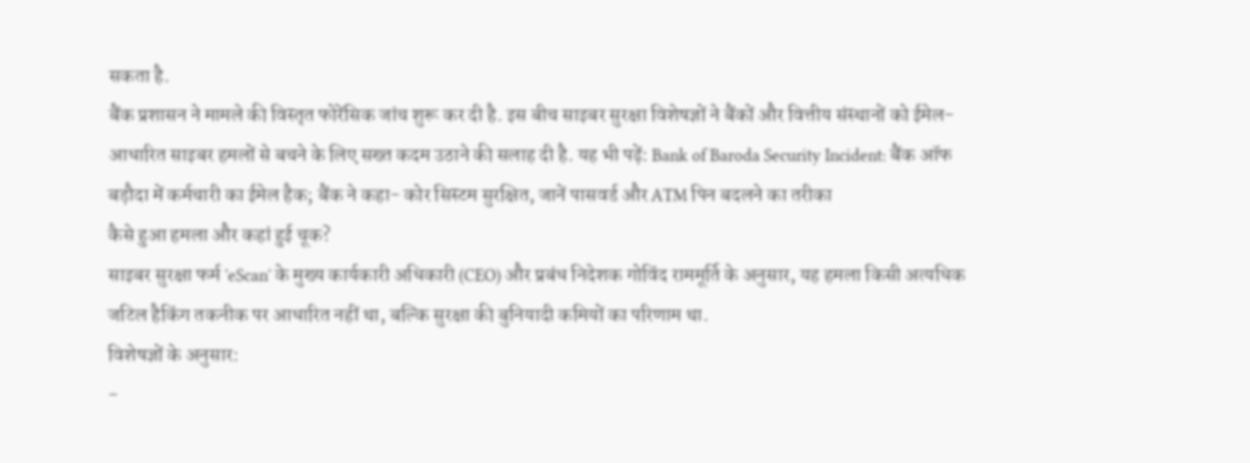सकता है.
बैंक प्रशासन ने मामले की विस्तृत फोरेंसिक जांच शुरू कर दी है. इस बीच साइबर सुरक्षा विशेषज्ञों ने बैंकों और वित्तीय संस्थानों को ईमेल-आधारित साइबर हमलों से बचने के लिए सख्त कदम उठाने की सलाह दी है. यह भी पढ़ें: Bank of Baroda Security Incident: बैंक ऑफ बड़ौदा में कर्मचारी का ईमेल हैक; बैंक ने कहा- कोर सिस्टम सुरक्षित, जानें पासवर्ड और ATM पिन बदलने का तरीका
कैसे हुआ हमला और कहां हुई चूक?
साइबर सुरक्षा फर्म 'eScan' के मुख्य कार्यकारी अधिकारी (CEO) और प्रबंध निदेशक गोविंद राममूर्ति के अनुसार, यह हमला किसी अत्यधिक जटिल हैकिंग तकनीक पर आधारित नहीं था, बल्कि सुरक्षा की बुनियादी कमियों का परिणाम था.
विशेषज्ञों के अनुसार:
-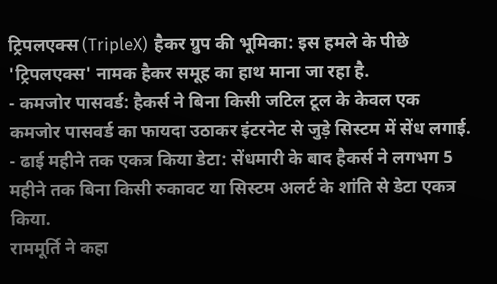ट्रिपलएक्स (TripleX) हैकर ग्रुप की भूमिका: इस हमले के पीछे 'ट्रिपलएक्स' नामक हैकर समूह का हाथ माना जा रहा है.
- कमजोर पासवर्ड: हैकर्स ने बिना किसी जटिल टूल के केवल एक कमजोर पासवर्ड का फायदा उठाकर इंटरनेट से जुड़े सिस्टम में सेंध लगाई.
- ढाई महीने तक एकत्र किया डेटा: सेंधमारी के बाद हैकर्स ने लगभग 5 महीने तक बिना किसी रुकावट या सिस्टम अलर्ट के शांति से डेटा एकत्र किया.
राममूर्ति ने कहा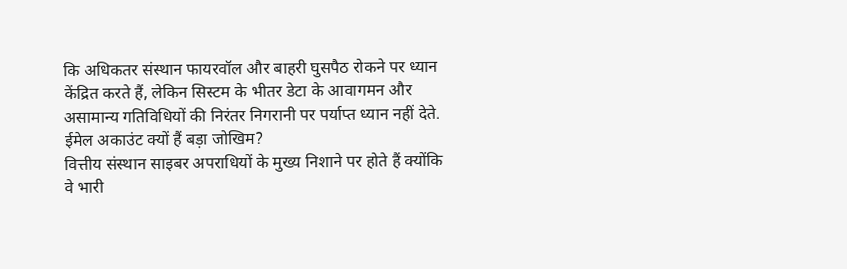कि अधिकतर संस्थान फायरवॉल और बाहरी घुसपैठ रोकने पर ध्यान केंद्रित करते हैं, लेकिन सिस्टम के भीतर डेटा के आवागमन और असामान्य गतिविधियों की निरंतर निगरानी पर पर्याप्त ध्यान नहीं देते.
ईमेल अकाउंट क्यों हैं बड़ा जोखिम?
वित्तीय संस्थान साइबर अपराधियों के मुख्य निशाने पर होते हैं क्योंकि वे भारी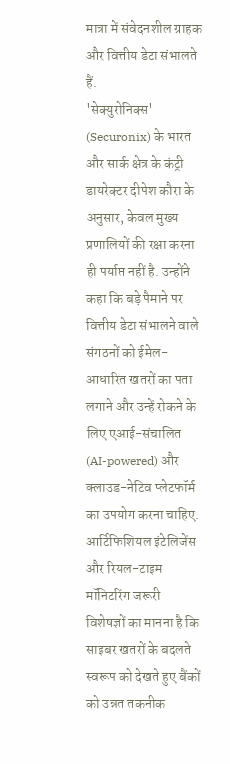मात्रा में संवेदनशील ग्राहक और वित्तीय डेटा संभालते हैं.
'सेक्युरोनिक्स' (Securonix) के भारत और सार्क क्षेत्र के कंट्री डायरेक्टर दीपेश कौरा के अनुसार, केवल मुख्य प्रणालियों की रक्षा करना ही पर्याप्त नहीं है. उन्होंने कहा कि बड़े पैमाने पर वित्तीय डेटा संभालने वाले संगठनों को ईमेल-आधारित खतरों का पता लगाने और उन्हें रोकने के लिए एआई-संचालित (AI-powered) और क्लाउड-नेटिव प्लेटफॉर्म का उपयोग करना चाहिए.
आर्टिफिशियल इंटेलिजेंस और रियल-टाइम मॉनिटरिंग जरूरी
विशेषज्ञों का मानना है कि साइबर खतरों के बदलते स्वरूप को देखते हुए बैंकों को उन्नत तकनीक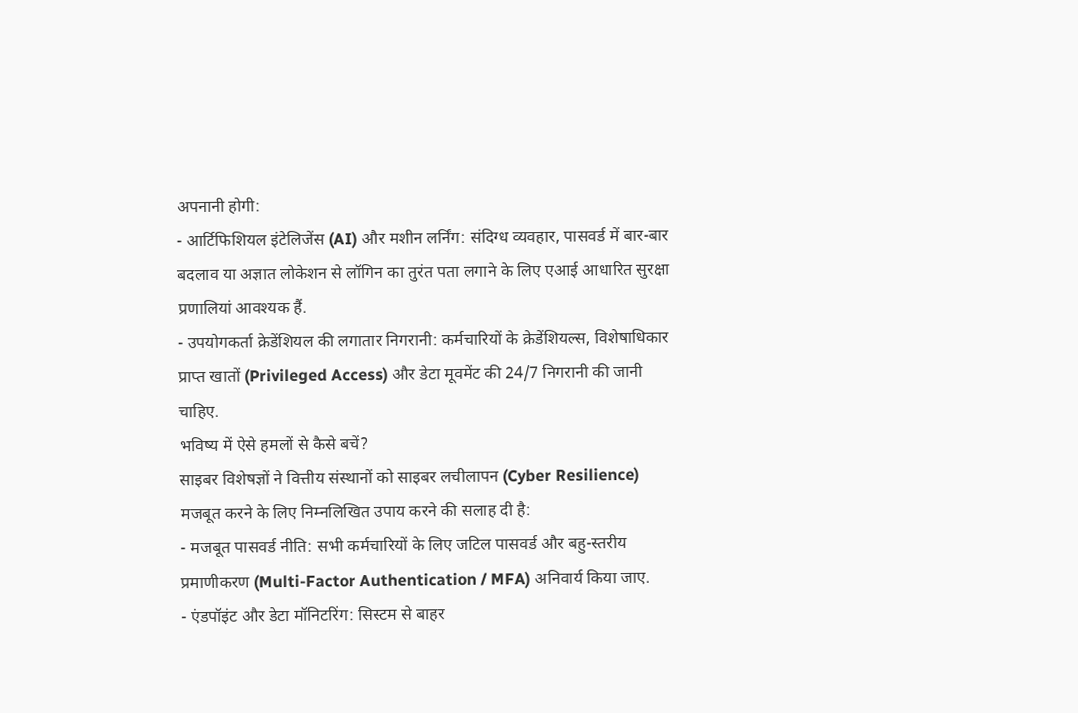अपनानी होगी:
- आर्टिफिशियल इंटेलिजेंस (AI) और मशीन लर्निंग: संदिग्ध व्यवहार, पासवर्ड में बार-बार बदलाव या अज्ञात लोकेशन से लॉगिन का तुरंत पता लगाने के लिए एआई आधारित सुरक्षा प्रणालियां आवश्यक हैं.
- उपयोगकर्ता क्रेडेंशियल की लगातार निगरानी: कर्मचारियों के क्रेडेंशियल्स, विशेषाधिकार प्राप्त खातों (Privileged Access) और डेटा मूवमेंट की 24/7 निगरानी की जानी चाहिए.
भविष्य में ऐसे हमलों से कैसे बचें?
साइबर विशेषज्ञों ने वित्तीय संस्थानों को साइबर लचीलापन (Cyber Resilience) मजबूत करने के लिए निम्नलिखित उपाय करने की सलाह दी है:
- मजबूत पासवर्ड नीति: सभी कर्मचारियों के लिए जटिल पासवर्ड और बहु-स्तरीय प्रमाणीकरण (Multi-Factor Authentication / MFA) अनिवार्य किया जाए.
- एंडपॉइंट और डेटा मॉनिटरिंग: सिस्टम से बाहर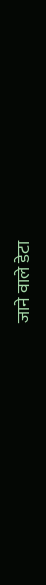जाने वाले डेटा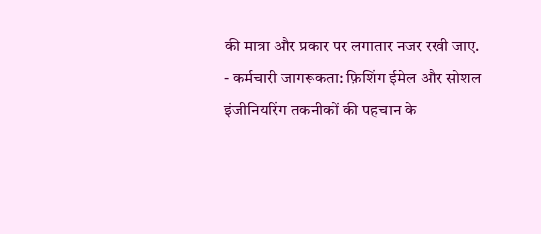की मात्रा और प्रकार पर लगातार नजर रखी जाए.
- कर्मचारी जागरूकता: फ़िशिंग ईमेल और सोशल इंजीनियरिंग तकनीकों की पहचान के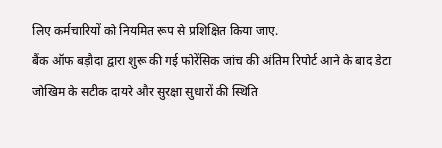लिए कर्मचारियों को नियमित रूप से प्रशिक्षित किया जाए.
बैंक ऑफ बड़ौदा द्वारा शुरू की गई फोरेंसिक जांच की अंतिम रिपोर्ट आने के बाद डेटा जोखिम के सटीक दायरे और सुरक्षा सुधारों की स्थिति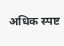अधिक स्पष्ट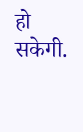हो सकेगी.